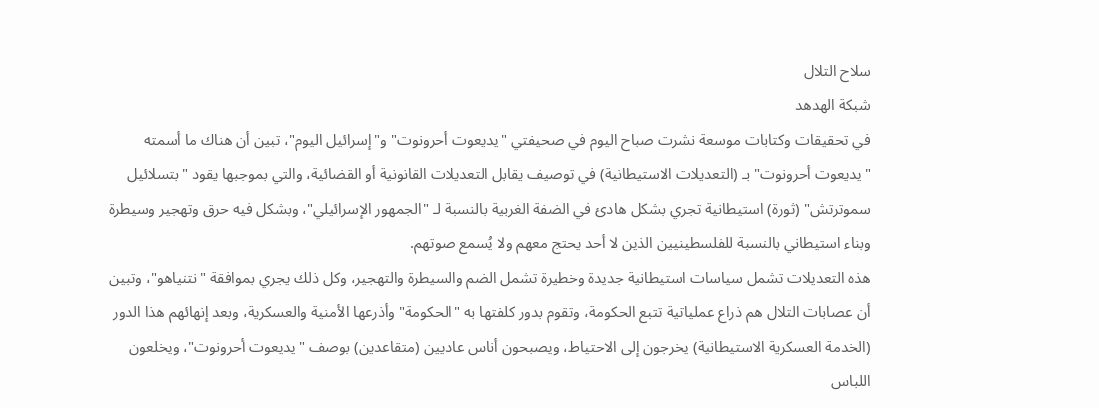سلاح التلال
شبكة الهدهد
في تحقيقات وكتابات موسعة نشرت صباح اليوم في صحيفتي "يديعوت أحرونوت" و"إسرائيل اليوم"، تبين أن هناك ما أسمته "يديعوت أحرونوت" بـ (التعديلات الاستيطانية) في توصيف يقابل التعديلات القانونية أو القضائية، والتي بموجبها يقود "بتسلائيل سموترتش" (ثورة) استيطانية تجري بشكل هادئ في الضفة الغربية بالنسبة لـ "الجمهور الإسرائيلي"، وبشكل فيه حرق وتهجير وسيطرة وبناء استيطاني بالنسبة للفلسطينيين الذين لا أحد يحتج معهم ولا يُسمع صوتهم.
هذه التعديلات تشمل سياسات استيطانية جديدة وخطيرة تشمل الضم والسيطرة والتهجير، وكل ذلك يجري بموافقة "نتنياهو"، وتبين أن عصابات التلال هم ذراع عملياتية تتبع الحكومة، وتقوم بدور كلفتها به "الحكومة" وأذرعها الأمنية والعسكرية، وبعد إنهائهم هذا الدور (الخدمة العسكرية الاستيطانية) يخرجون إلى الاحتياط، ويصبحون أناس عاديين (متقاعدين) بوصف "يديعوت أحرونوت"، ويخلعون اللباس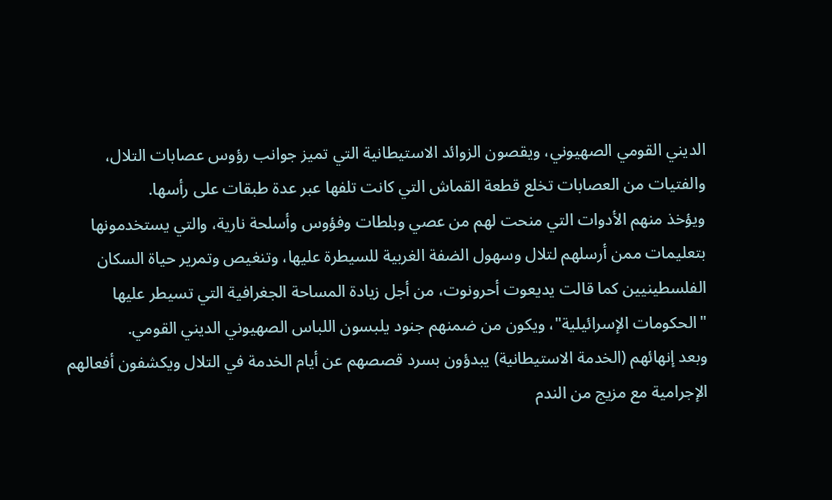الديني القومي الصهيوني، ويقصون الزوائد الاستيطانية التي تميز جوانب رؤوس عصابات التلال، والفتيات من العصابات تخلع قطعة القماش التي كانت تلفها عبر عدة طبقات على رأسها.
ويؤخذ منهم الأدوات التي منحت لهم من عصي وبلطات وفؤوس وأسلحة نارية، والتي يستخدمونها بتعليمات ممن أرسلهم لتلال وسهول الضفة الغربية للسيطرة عليها، وتنغيص وتمرير حياة السكان الفلسطينيين كما قالت يديعوت أحرونوت، من أجل زيادة المساحة الجغرافية التي تسيطر عليها "الحكومات الإسرائيلية"، ويكون من ضمنهم جنود يلبسون اللباس الصهيوني الديني القومي.
وبعد إنهائهم (الخدمة الاستيطانية) يبدؤون بسرد قصصهم عن أيام الخدمة في التلال ويكشفون أفعالهم الإجرامية مع مزيج من الندم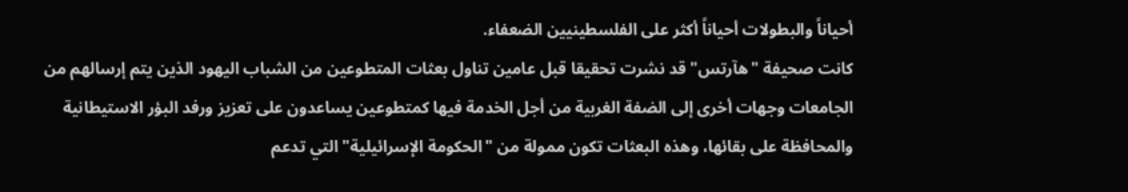أحياناً والبطولات أحياناً أكثر على الفلسطينيين الضعفاء.
كانت صحيفة "هآرتس" قد نشرت تحقيقا قبل عامين تناول بعثات المتطوعين من الشباب اليهود الذين يتم إرسالهم من الجامعات وجهات أخرى إلى الضفة الغربية من أجل الخدمة فيها كمتطوعين يساعدون على تعزيز ورفد البؤر الاستيطانية والمحافظة على بقائها، وهذه البعثات تكون ممولة من "الحكومة الإسرائيلية" التي تدعم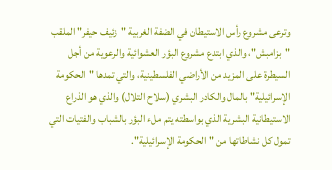وترعى مشروع رأس الاستيطان في الضفة الغربية "زئيف حيفر" الملقب "بزامبش"، والذي ابتدع مشروع البؤر العشوائية والرعوية من أجل السيطرة على المزيد من الأراضي الفلسطينية، والتي تمدها "الحكومة الإسرائيلية" بالمال والكادر البشري (سلاح التلال) والذي هو الذراع الاستيطانية البشرية الذي بواسطته يتم ملء البؤر بالشباب والفتيات التي تمول كل نشاطاتها من "الحكومة الإسرائيلية".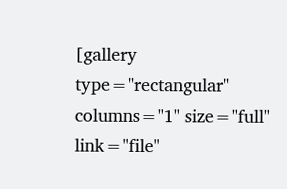[gallery type="rectangular" columns="1" size="full" link="file"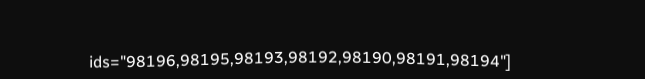ids="98196,98195,98193,98192,98190,98191,98194"]